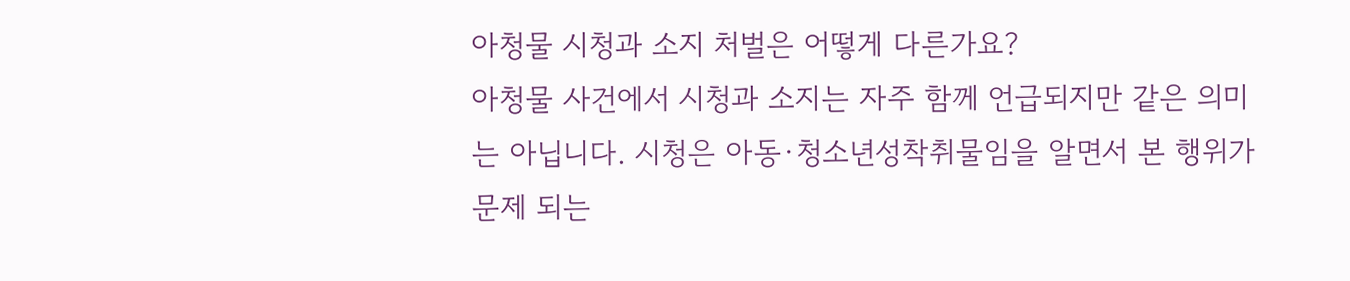아청물 시청과 소지 처벌은 어떻게 다른가요?
아청물 사건에서 시청과 소지는 자주 함께 언급되지만 같은 의미는 아닙니다. 시청은 아동·청소년성착취물임을 알면서 본 행위가 문제 되는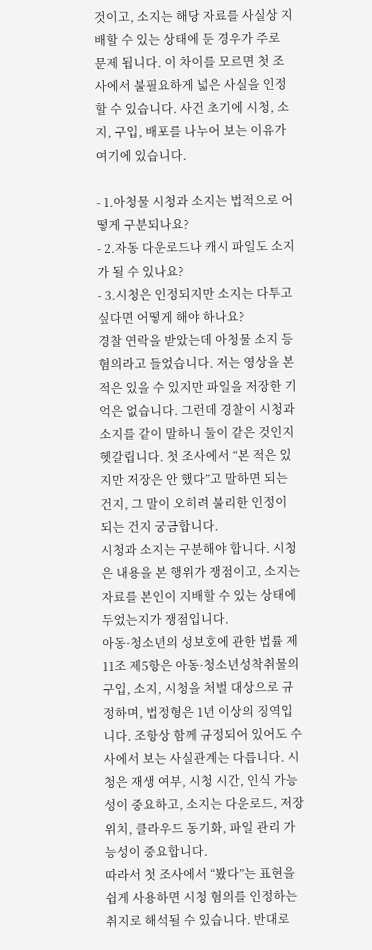것이고, 소지는 해당 자료를 사실상 지배할 수 있는 상태에 둔 경우가 주로 문제 됩니다. 이 차이를 모르면 첫 조사에서 불필요하게 넓은 사실을 인정할 수 있습니다. 사건 초기에 시청, 소지, 구입, 배포를 나누어 보는 이유가 여기에 있습니다.

- 1.아청물 시청과 소지는 법적으로 어떻게 구분되나요?
- 2.자동 다운로드나 캐시 파일도 소지가 될 수 있나요?
- 3.시청은 인정되지만 소지는 다투고 싶다면 어떻게 해야 하나요?
경찰 연락을 받았는데 아청물 소지 등 혐의라고 들었습니다. 저는 영상을 본 적은 있을 수 있지만 파일을 저장한 기억은 없습니다. 그런데 경찰이 시청과 소지를 같이 말하니 둘이 같은 것인지 헷갈립니다. 첫 조사에서 “본 적은 있지만 저장은 안 했다”고 말하면 되는 건지, 그 말이 오히려 불리한 인정이 되는 건지 궁금합니다.
시청과 소지는 구분해야 합니다. 시청은 내용을 본 행위가 쟁점이고, 소지는 자료를 본인이 지배할 수 있는 상태에 두었는지가 쟁점입니다.
아동·청소년의 성보호에 관한 법률 제11조 제5항은 아동·청소년성착취물의 구입, 소지, 시청을 처벌 대상으로 규정하며, 법정형은 1년 이상의 징역입니다. 조항상 함께 규정되어 있어도 수사에서 보는 사실관계는 다릅니다. 시청은 재생 여부, 시청 시간, 인식 가능성이 중요하고, 소지는 다운로드, 저장 위치, 클라우드 동기화, 파일 관리 가능성이 중요합니다.
따라서 첫 조사에서 “봤다”는 표현을 쉽게 사용하면 시청 혐의를 인정하는 취지로 해석될 수 있습니다. 반대로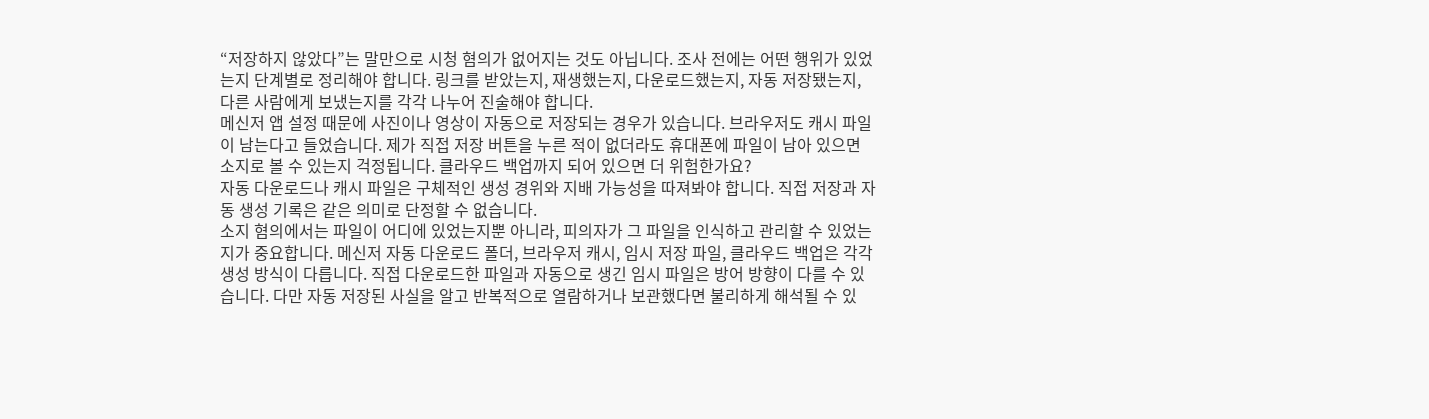“저장하지 않았다”는 말만으로 시청 혐의가 없어지는 것도 아닙니다. 조사 전에는 어떤 행위가 있었는지 단계별로 정리해야 합니다. 링크를 받았는지, 재생했는지, 다운로드했는지, 자동 저장됐는지, 다른 사람에게 보냈는지를 각각 나누어 진술해야 합니다.
메신저 앱 설정 때문에 사진이나 영상이 자동으로 저장되는 경우가 있습니다. 브라우저도 캐시 파일이 남는다고 들었습니다. 제가 직접 저장 버튼을 누른 적이 없더라도 휴대폰에 파일이 남아 있으면 소지로 볼 수 있는지 걱정됩니다. 클라우드 백업까지 되어 있으면 더 위험한가요?
자동 다운로드나 캐시 파일은 구체적인 생성 경위와 지배 가능성을 따져봐야 합니다. 직접 저장과 자동 생성 기록은 같은 의미로 단정할 수 없습니다.
소지 혐의에서는 파일이 어디에 있었는지뿐 아니라, 피의자가 그 파일을 인식하고 관리할 수 있었는지가 중요합니다. 메신저 자동 다운로드 폴더, 브라우저 캐시, 임시 저장 파일, 클라우드 백업은 각각 생성 방식이 다릅니다. 직접 다운로드한 파일과 자동으로 생긴 임시 파일은 방어 방향이 다를 수 있습니다. 다만 자동 저장된 사실을 알고 반복적으로 열람하거나 보관했다면 불리하게 해석될 수 있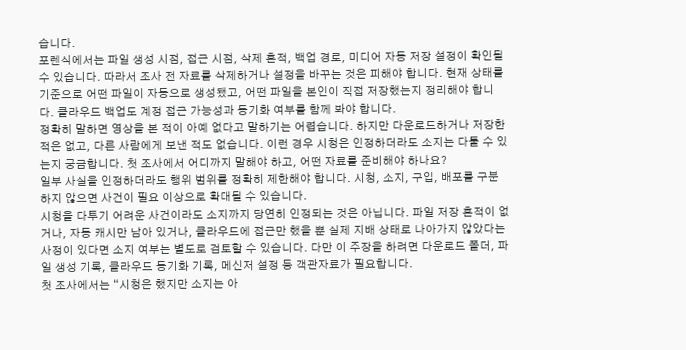습니다.
포렌식에서는 파일 생성 시점, 접근 시점, 삭제 흔적, 백업 경로, 미디어 자동 저장 설정이 확인될 수 있습니다. 따라서 조사 전 자료를 삭제하거나 설정을 바꾸는 것은 피해야 합니다. 현재 상태를 기준으로 어떤 파일이 자동으로 생성됐고, 어떤 파일을 본인이 직접 저장했는지 정리해야 합니다. 클라우드 백업도 계정 접근 가능성과 동기화 여부를 함께 봐야 합니다.
정확히 말하면 영상을 본 적이 아예 없다고 말하기는 어렵습니다. 하지만 다운로드하거나 저장한 적은 없고, 다른 사람에게 보낸 적도 없습니다. 이런 경우 시청은 인정하더라도 소지는 다툴 수 있는지 궁금합니다. 첫 조사에서 어디까지 말해야 하고, 어떤 자료를 준비해야 하나요?
일부 사실을 인정하더라도 행위 범위를 정확히 제한해야 합니다. 시청, 소지, 구입, 배포를 구분하지 않으면 사건이 필요 이상으로 확대될 수 있습니다.
시청을 다투기 어려운 사건이라도 소지까지 당연히 인정되는 것은 아닙니다. 파일 저장 흔적이 없거나, 자동 캐시만 남아 있거나, 클라우드에 접근만 했을 뿐 실제 지배 상태로 나아가지 않았다는 사정이 있다면 소지 여부는 별도로 검토할 수 있습니다. 다만 이 주장을 하려면 다운로드 폴더, 파일 생성 기록, 클라우드 동기화 기록, 메신저 설정 등 객관자료가 필요합니다.
첫 조사에서는 “시청은 했지만 소지는 아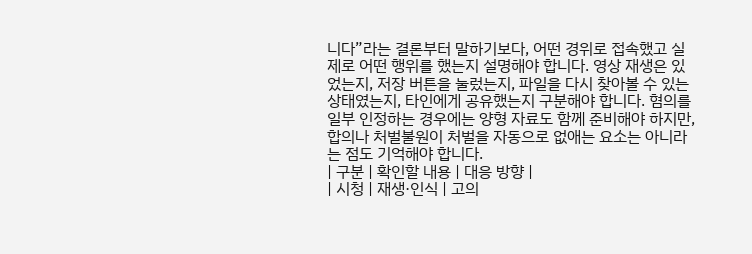니다”라는 결론부터 말하기보다, 어떤 경위로 접속했고 실제로 어떤 행위를 했는지 설명해야 합니다. 영상 재생은 있었는지, 저장 버튼을 눌렀는지, 파일을 다시 찾아볼 수 있는 상태였는지, 타인에게 공유했는지 구분해야 합니다. 혐의를 일부 인정하는 경우에는 양형 자료도 함께 준비해야 하지만, 합의나 처벌불원이 처벌을 자동으로 없애는 요소는 아니라는 점도 기억해야 합니다.
| 구분 | 확인할 내용 | 대응 방향 |
| 시청 | 재생·인식 | 고의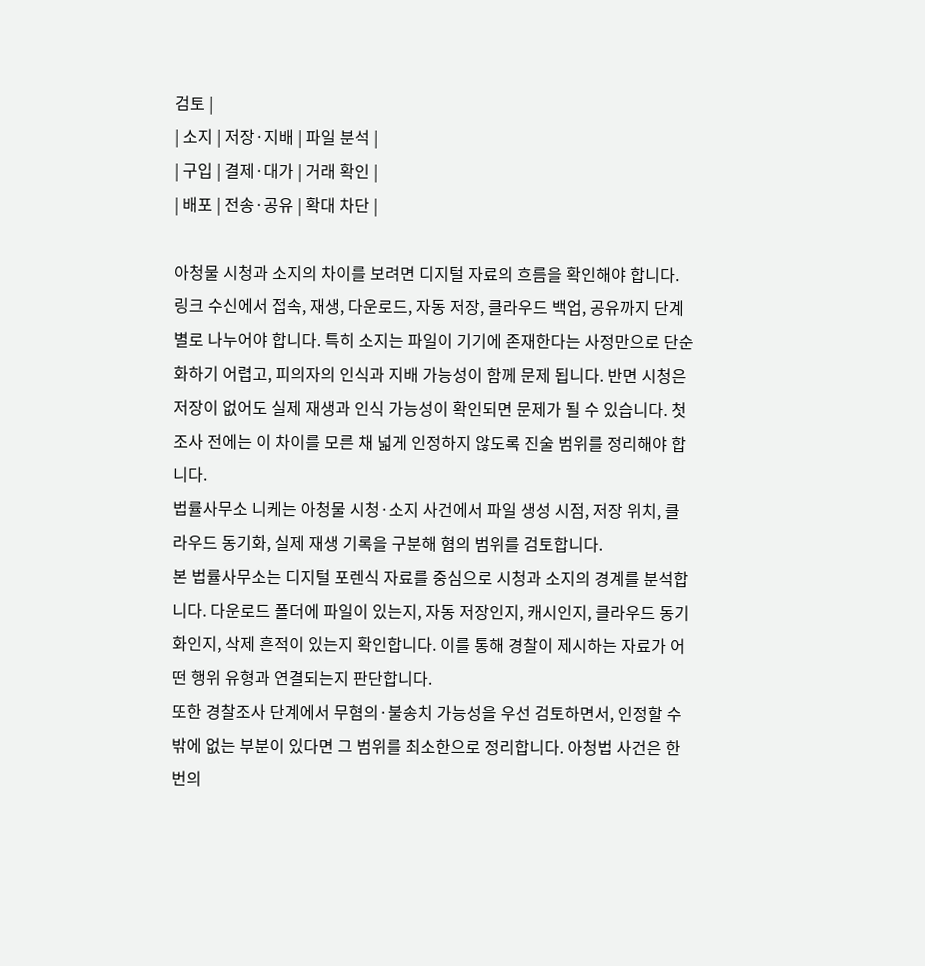검토 |
| 소지 | 저장·지배 | 파일 분석 |
| 구입 | 결제·대가 | 거래 확인 |
| 배포 | 전송·공유 | 확대 차단 |

아청물 시청과 소지의 차이를 보려면 디지털 자료의 흐름을 확인해야 합니다. 링크 수신에서 접속, 재생, 다운로드, 자동 저장, 클라우드 백업, 공유까지 단계별로 나누어야 합니다. 특히 소지는 파일이 기기에 존재한다는 사정만으로 단순화하기 어렵고, 피의자의 인식과 지배 가능성이 함께 문제 됩니다. 반면 시청은 저장이 없어도 실제 재생과 인식 가능성이 확인되면 문제가 될 수 있습니다. 첫 조사 전에는 이 차이를 모른 채 넓게 인정하지 않도록 진술 범위를 정리해야 합니다.
법률사무소 니케는 아청물 시청·소지 사건에서 파일 생성 시점, 저장 위치, 클라우드 동기화, 실제 재생 기록을 구분해 혐의 범위를 검토합니다.
본 법률사무소는 디지털 포렌식 자료를 중심으로 시청과 소지의 경계를 분석합니다. 다운로드 폴더에 파일이 있는지, 자동 저장인지, 캐시인지, 클라우드 동기화인지, 삭제 흔적이 있는지 확인합니다. 이를 통해 경찰이 제시하는 자료가 어떤 행위 유형과 연결되는지 판단합니다.
또한 경찰조사 단계에서 무혐의·불송치 가능성을 우선 검토하면서, 인정할 수밖에 없는 부분이 있다면 그 범위를 최소한으로 정리합니다. 아청법 사건은 한 번의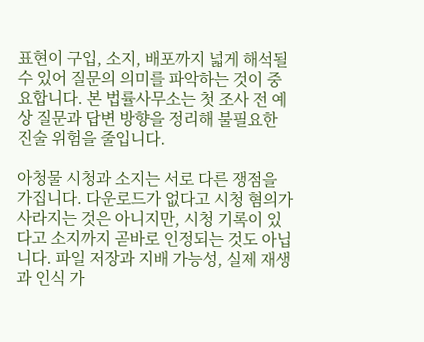표현이 구입, 소지, 배포까지 넓게 해석될 수 있어 질문의 의미를 파악하는 것이 중요합니다. 본 법률사무소는 첫 조사 전 예상 질문과 답변 방향을 정리해 불필요한 진술 위험을 줄입니다.

아청물 시청과 소지는 서로 다른 쟁점을 가집니다. 다운로드가 없다고 시청 혐의가 사라지는 것은 아니지만, 시청 기록이 있다고 소지까지 곧바로 인정되는 것도 아닙니다. 파일 저장과 지배 가능성, 실제 재생과 인식 가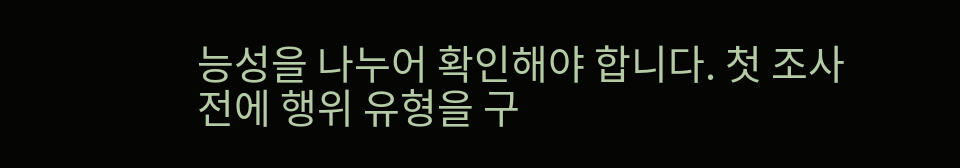능성을 나누어 확인해야 합니다. 첫 조사 전에 행위 유형을 구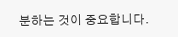분하는 것이 중요합니다.